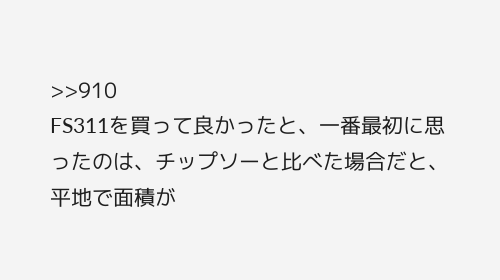>>910
FS311を買って良かったと、一番最初に思ったのは、チップソーと比べた場合だと、平地で面積が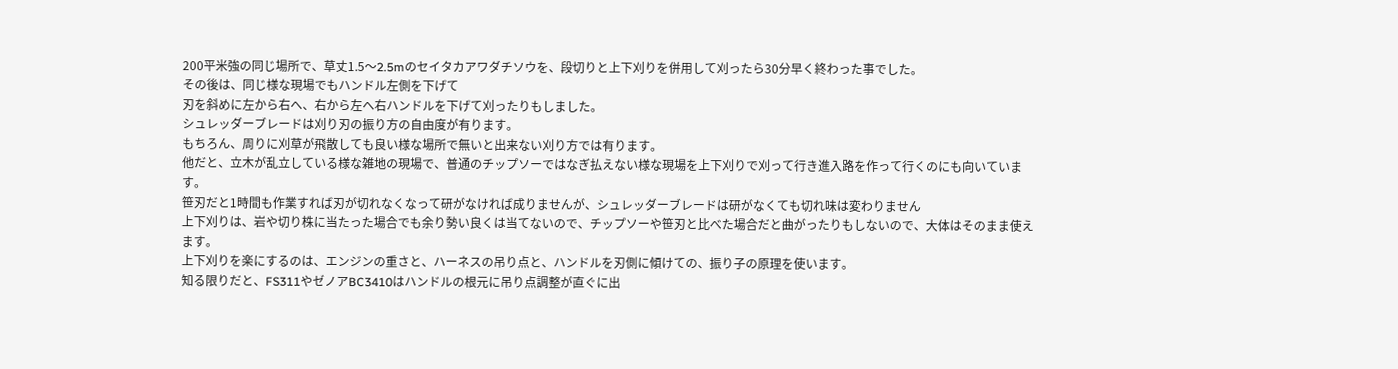200平米強の同じ場所で、草丈1.5〜2.5mのセイタカアワダチソウを、段切りと上下刈りを併用して刈ったら30分早く終わった事でした。
その後は、同じ様な現場でもハンドル左側を下げて
刃を斜めに左から右へ、右から左へ右ハンドルを下げて刈ったりもしました。
シュレッダーブレードは刈り刃の振り方の自由度が有ります。
もちろん、周りに刈草が飛散しても良い様な場所で無いと出来ない刈り方では有ります。
他だと、立木が乱立している様な雑地の現場で、普通のチップソーではなぎ払えない様な現場を上下刈りで刈って行き進入路を作って行くのにも向いています。
笹刃だと1時間も作業すれば刃が切れなくなって研がなければ成りませんが、シュレッダーブレードは研がなくても切れ味は変わりません
上下刈りは、岩や切り株に当たった場合でも余り勢い良くは当てないので、チップソーや笹刃と比べた場合だと曲がったりもしないので、大体はそのまま使えます。
上下刈りを楽にするのは、エンジンの重さと、ハーネスの吊り点と、ハンドルを刃側に傾けての、振り子の原理を使います。
知る限りだと、FS311やゼノアBC3410はハンドルの根元に吊り点調整が直ぐに出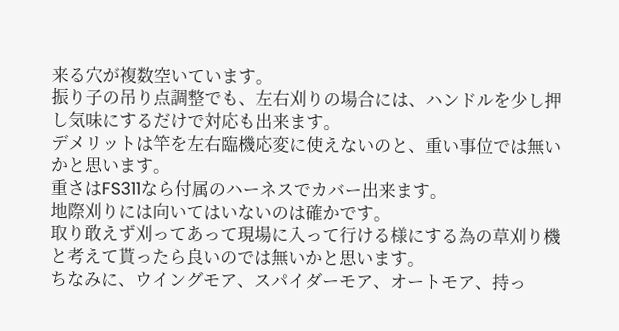来る穴が複数空いています。
振り子の吊り点調整でも、左右刈りの場合には、ハンドルを少し押し気味にするだけで対応も出来ます。
デメリットは竿を左右臨機応変に使えないのと、重い事位では無いかと思います。
重さはFS311なら付属のハーネスでカバー出来ます。
地際刈りには向いてはいないのは確かです。
取り敢えず刈ってあって現場に入って行ける様にする為の草刈り機と考えて貰ったら良いのでは無いかと思います。
ちなみに、ウイングモア、スパイダーモア、オートモア、持っ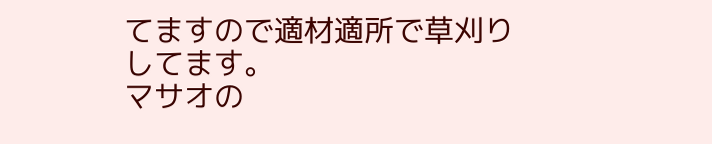てますので適材適所で草刈りしてます。
マサオの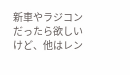新車やラジコンだったら欲しいけど、他はレン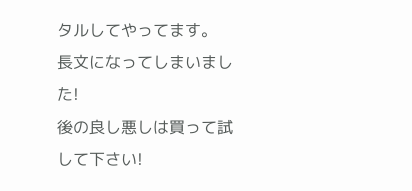タルしてやってます。
長文になってしまいました!
後の良し悪しは買って試して下さい!